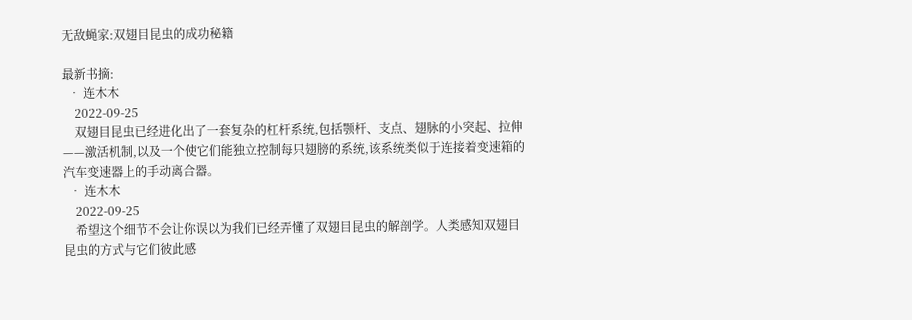无敌蝇家:双翅目昆虫的成功秘籍

最新书摘:
  • 连木木
    2022-09-25
    双翅目昆虫已经进化出了一套复杂的杠杆系统,包括颚杆、支点、翅脉的小突起、拉伸——激活机制,以及一个使它们能独立控制每只翅膀的系统,该系统类似于连接着变速箱的汽车变速器上的手动离合器。
  • 连木木
    2022-09-25
    希望这个细节不会让你误以为我们已经弄懂了双翅目昆虫的解剖学。人类感知双翅目昆虫的方式与它们彼此感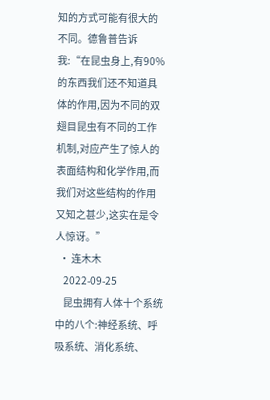知的方式可能有很大的不同。德鲁普告诉我:“在昆虫身上,有90%的东西我们还不知道具体的作用,因为不同的双翅目昆虫有不同的工作机制,对应产生了惊人的表面结构和化学作用,而我们对这些结构的作用又知之甚少,这实在是令人惊讶。”
  • 连木木
    2022-09-25
    昆虫拥有人体十个系统中的八个:神经系统、呼吸系统、消化系统、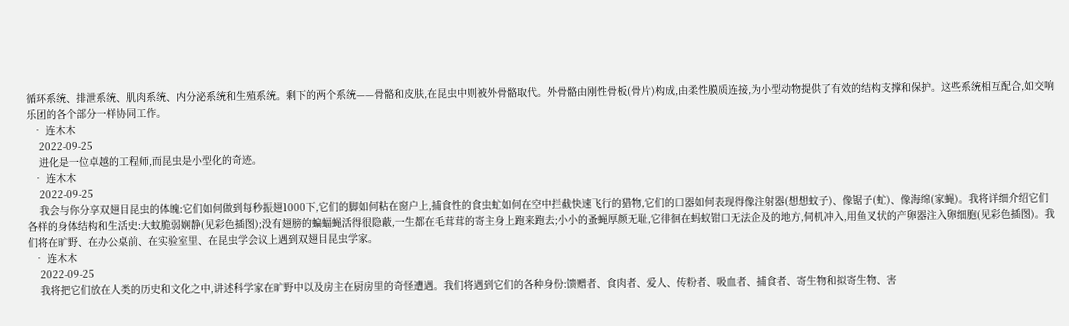循环系统、排泄系统、肌肉系统、内分泌系统和生殖系统。剩下的两个系统——骨骼和皮肤,在昆虫中则被外骨骼取代。外骨骼由刚性骨板(骨片)构成,由柔性膜质连接,为小型动物提供了有效的结构支撑和保护。这些系统相互配合,如交响乐团的各个部分一样协同工作。
  • 连木木
    2022-09-25
    进化是一位卓越的工程师,而昆虫是小型化的奇迹。
  • 连木木
    2022-09-25
    我会与你分享双翅目昆虫的体魄:它们如何做到每秒振翅1000下,它们的脚如何粘在窗户上,捕食性的食虫虻如何在空中拦截快速飞行的猎物,它们的口器如何表现得像注射器(想想蚊子)、像锯子(虻)、像海绵(家蝇)。我将详细介绍它们各样的身体结构和生活史:大蚊脆弱娴静(见彩色插图);没有翅膀的蝙蝠蝇活得很隐蔽,一生都在毛茸茸的寄主身上跑来跑去;小小的蚤蝇厚颜无耻,它徘徊在蚂蚁钳口无法企及的地方,伺机冲入,用鱼叉状的产卵器注入卵细胞(见彩色插图)。我们将在旷野、在办公桌前、在实验室里、在昆虫学会议上遇到双翅目昆虫学家。
  • 连木木
    2022-09-25
    我将把它们放在人类的历史和文化之中,讲述科学家在旷野中以及房主在厨房里的奇怪遭遇。我们将遇到它们的各种身份:馈赠者、食肉者、爱人、传粉者、吸血者、捕食者、寄生物和拟寄生物、害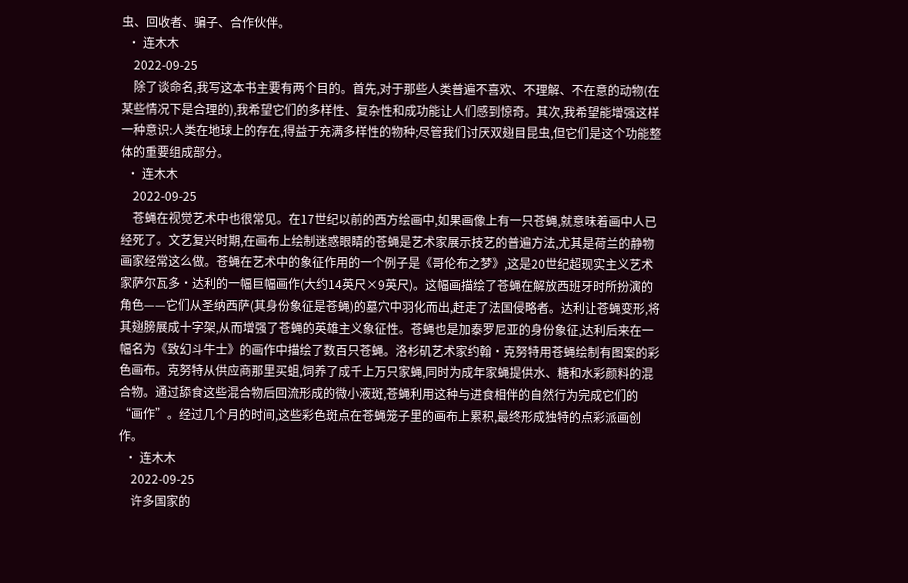虫、回收者、骗子、合作伙伴。
  • 连木木
    2022-09-25
    除了谈命名,我写这本书主要有两个目的。首先,对于那些人类普遍不喜欢、不理解、不在意的动物(在某些情况下是合理的),我希望它们的多样性、复杂性和成功能让人们感到惊奇。其次,我希望能增强这样一种意识:人类在地球上的存在,得益于充满多样性的物种;尽管我们讨厌双翅目昆虫,但它们是这个功能整体的重要组成部分。
  • 连木木
    2022-09-25
    苍蝇在视觉艺术中也很常见。在17世纪以前的西方绘画中,如果画像上有一只苍蝇,就意味着画中人已经死了。文艺复兴时期,在画布上绘制迷惑眼睛的苍蝇是艺术家展示技艺的普遍方法,尤其是荷兰的静物画家经常这么做。苍蝇在艺术中的象征作用的一个例子是《哥伦布之梦》,这是20世纪超现实主义艺术家萨尔瓦多·达利的一幅巨幅画作(大约14英尺×9英尺)。这幅画描绘了苍蝇在解放西班牙时所扮演的角色——它们从圣纳西萨(其身份象征是苍蝇)的墓穴中羽化而出,赶走了法国侵略者。达利让苍蝇变形,将其翅膀展成十字架,从而增强了苍蝇的英雄主义象征性。苍蝇也是加泰罗尼亚的身份象征,达利后来在一幅名为《致幻斗牛士》的画作中描绘了数百只苍蝇。洛杉矶艺术家约翰·克努特用苍蝇绘制有图案的彩色画布。克努特从供应商那里买蛆,饲养了成千上万只家蝇,同时为成年家蝇提供水、糖和水彩颜料的混合物。通过舔食这些混合物后回流形成的微小液斑,苍蝇利用这种与进食相伴的自然行为完成它们的“画作”。经过几个月的时间,这些彩色斑点在苍蝇笼子里的画布上累积,最终形成独特的点彩派画创作。
  • 连木木
    2022-09-25
    许多国家的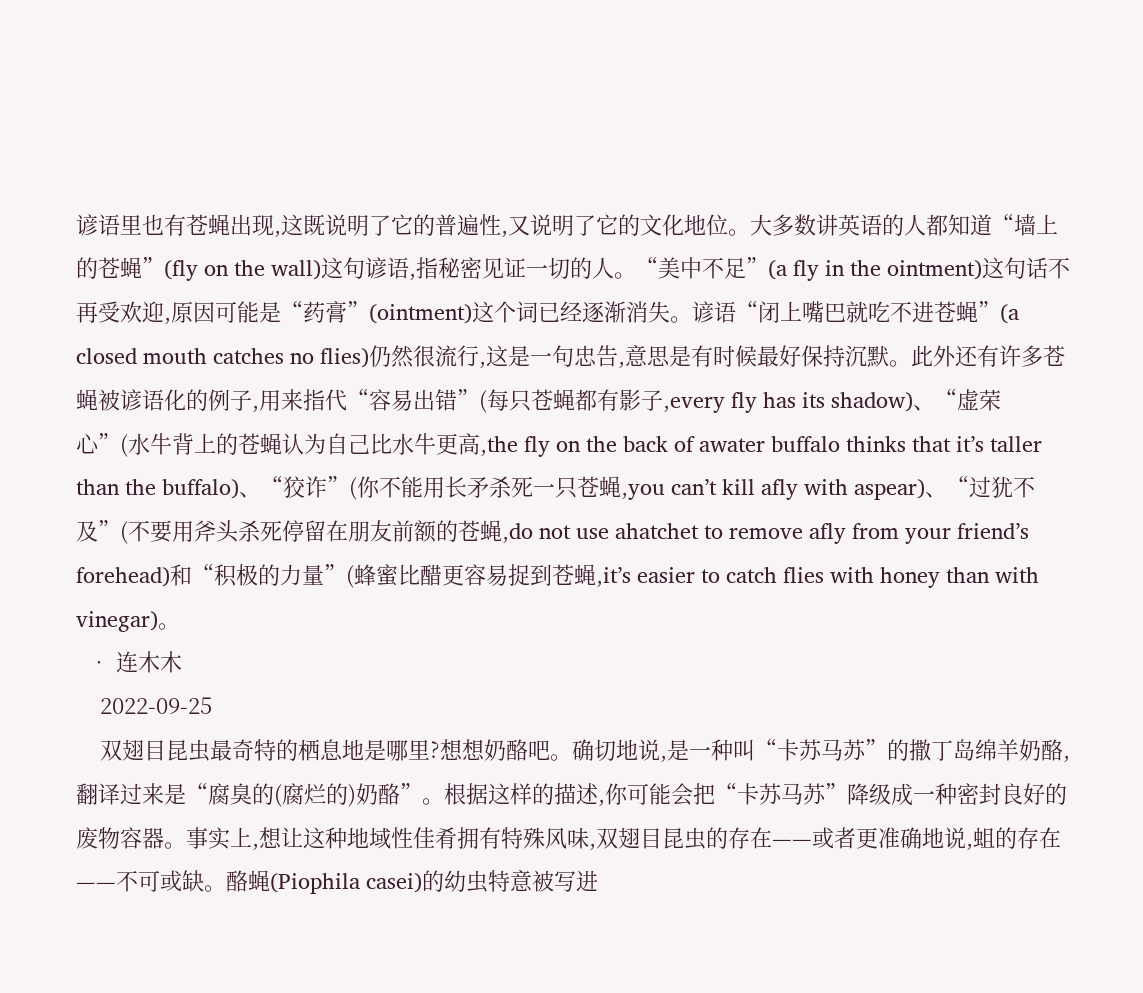谚语里也有苍蝇出现,这既说明了它的普遍性,又说明了它的文化地位。大多数讲英语的人都知道“墙上的苍蝇”(fly on the wall)这句谚语,指秘密见证一切的人。“美中不足”(a fly in the ointment)这句话不再受欢迎,原因可能是“药膏”(ointment)这个词已经逐渐消失。谚语“闭上嘴巴就吃不进苍蝇”(a closed mouth catches no flies)仍然很流行,这是一句忠告,意思是有时候最好保持沉默。此外还有许多苍蝇被谚语化的例子,用来指代“容易出错”(每只苍蝇都有影子,every fly has its shadow)、“虚荣心”(水牛背上的苍蝇认为自己比水牛更高,the fly on the back of awater buffalo thinks that it’s taller than the buffalo)、“狡诈”(你不能用长矛杀死一只苍蝇,you can’t kill afly with aspear)、“过犹不及”(不要用斧头杀死停留在朋友前额的苍蝇,do not use ahatchet to remove afly from your friend’s forehead)和“积极的力量”(蜂蜜比醋更容易捉到苍蝇,it’s easier to catch flies with honey than with vinegar)。
  • 连木木
    2022-09-25
    双翅目昆虫最奇特的栖息地是哪里?想想奶酪吧。确切地说,是一种叫“卡苏马苏”的撒丁岛绵羊奶酪,翻译过来是“腐臭的(腐烂的)奶酪”。根据这样的描述,你可能会把“卡苏马苏”降级成一种密封良好的废物容器。事实上,想让这种地域性佳肴拥有特殊风味,双翅目昆虫的存在——或者更准确地说,蛆的存在——不可或缺。酪蝇(Piophila casei)的幼虫特意被写进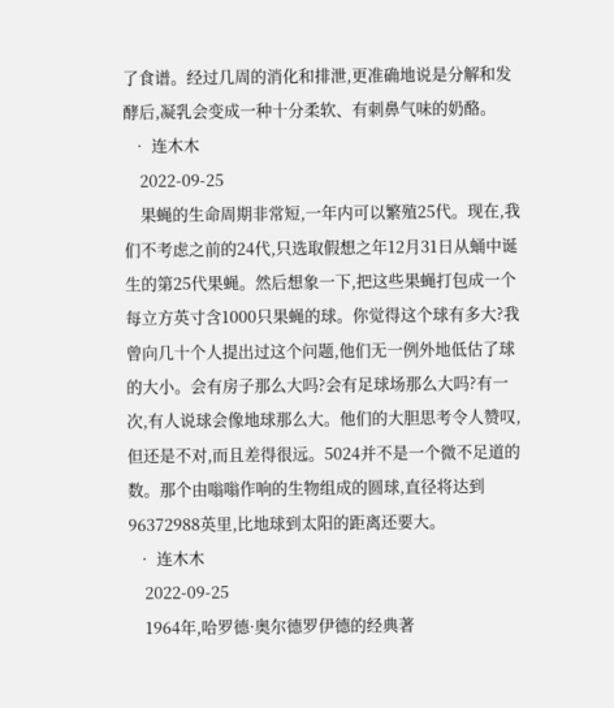了食谱。经过几周的消化和排泄,更准确地说是分解和发酵后,凝乳会变成一种十分柔软、有刺鼻气味的奶酪。
  • 连木木
    2022-09-25
    果蝇的生命周期非常短,一年内可以繁殖25代。现在,我们不考虑之前的24代,只选取假想之年12月31日从蛹中诞生的第25代果蝇。然后想象一下,把这些果蝇打包成一个每立方英寸含1000只果蝇的球。你觉得这个球有多大?我曾向几十个人提出过这个问题,他们无一例外地低估了球的大小。会有房子那么大吗?会有足球场那么大吗?有一次,有人说球会像地球那么大。他们的大胆思考令人赞叹,但还是不对,而且差得很远。5024并不是一个微不足道的数。那个由嗡嗡作响的生物组成的圆球,直径将达到96372988英里,比地球到太阳的距离还要大。
  • 连木木
    2022-09-25
    1964年,哈罗德·奥尔德罗伊德的经典著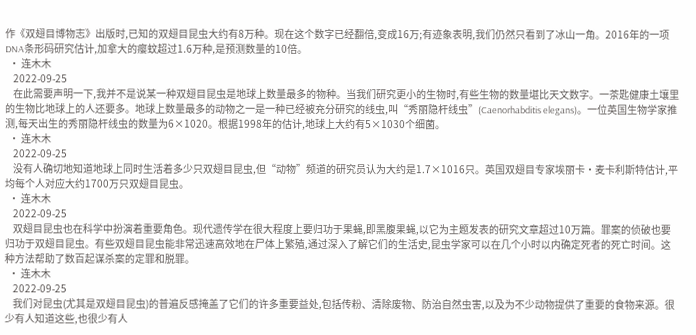作《双翅目博物志》出版时,已知的双翅目昆虫大约有8万种。现在这个数字已经翻倍,变成16万;有迹象表明,我们仍然只看到了冰山一角。2016年的一项DNA条形码研究估计,加拿大的瘿蚊超过1.6万种,是预测数量的10倍。
  • 连木木
    2022-09-25
    在此需要声明一下,我并不是说某一种双翅目昆虫是地球上数量最多的物种。当我们研究更小的生物时,有些生物的数量堪比天文数字。一茶匙健康土壤里的生物比地球上的人还要多。地球上数量最多的动物之一是一种已经被充分研究的线虫,叫“秀丽隐杆线虫”(Caenorhabditis elegans)。一位英国生物学家推测,每天出生的秀丽隐杆线虫的数量为6×1020。根据1998年的估计,地球上大约有5×1030个细菌。
  • 连木木
    2022-09-25
    没有人确切地知道地球上同时生活着多少只双翅目昆虫,但“动物”频道的研究员认为大约是1.7×1016只。英国双翅目专家埃丽卡·麦卡利斯特估计,平均每个人对应大约1700万只双翅目昆虫。
  • 连木木
    2022-09-25
    双翅目昆虫也在科学中扮演着重要角色。现代遗传学在很大程度上要归功于果蝇,即黑腹果蝇,以它为主题发表的研究文章超过10万篇。罪案的侦破也要归功于双翅目昆虫。有些双翅目昆虫能非常迅速高效地在尸体上繁殖,通过深入了解它们的生活史,昆虫学家可以在几个小时以内确定死者的死亡时间。这种方法帮助了数百起谋杀案的定罪和脱罪。
  • 连木木
    2022-09-25
    我们对昆虫(尤其是双翅目昆虫)的普遍反感掩盖了它们的许多重要益处,包括传粉、清除废物、防治自然虫害,以及为不少动物提供了重要的食物来源。很少有人知道这些,也很少有人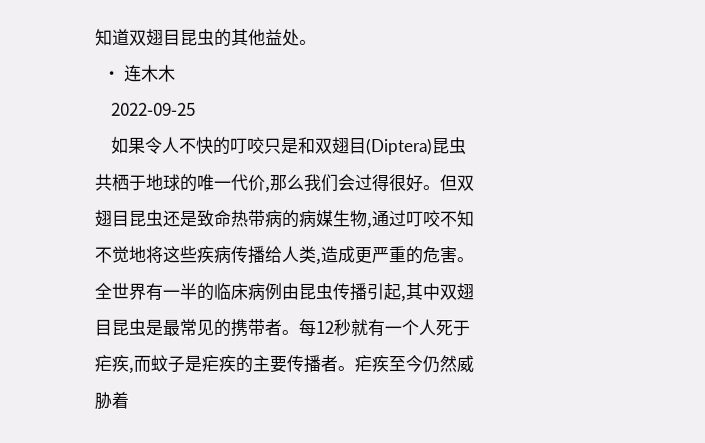知道双翅目昆虫的其他益处。
  • 连木木
    2022-09-25
    如果令人不快的叮咬只是和双翅目(Diptera)昆虫共栖于地球的唯一代价,那么我们会过得很好。但双翅目昆虫还是致命热带病的病媒生物,通过叮咬不知不觉地将这些疾病传播给人类,造成更严重的危害。全世界有一半的临床病例由昆虫传播引起,其中双翅目昆虫是最常见的携带者。每12秒就有一个人死于疟疾,而蚊子是疟疾的主要传播者。疟疾至今仍然威胁着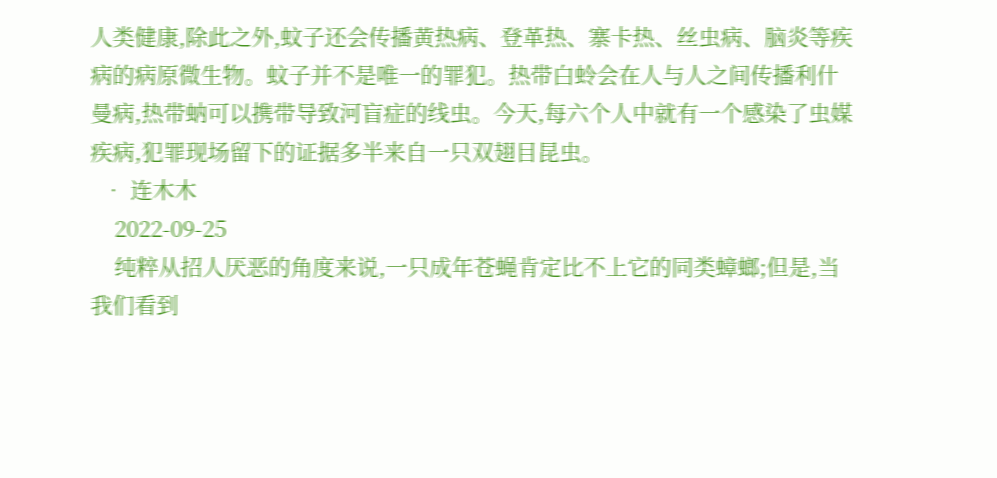人类健康,除此之外,蚊子还会传播黄热病、登革热、寨卡热、丝虫病、脑炎等疾病的病原微生物。蚊子并不是唯一的罪犯。热带白蛉会在人与人之间传播利什曼病,热带蚋可以携带导致河盲症的线虫。今天,每六个人中就有一个感染了虫媒疾病,犯罪现场留下的证据多半来自一只双翅目昆虫。
  • 连木木
    2022-09-25
    纯粹从招人厌恶的角度来说,一只成年苍蝇肯定比不上它的同类蟑螂;但是,当我们看到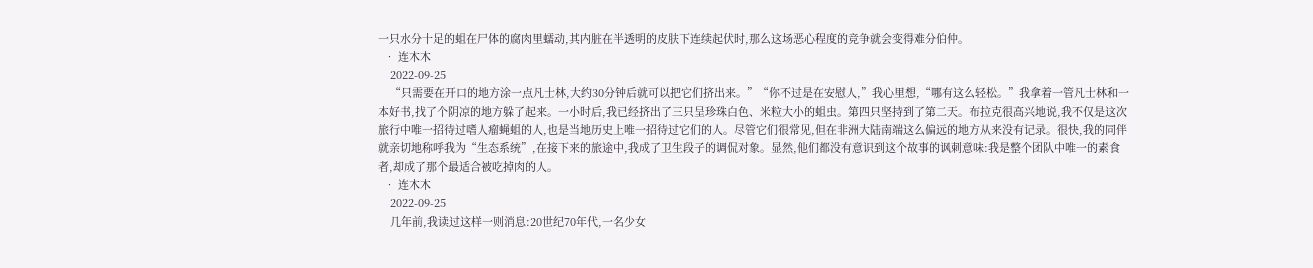一只水分十足的蛆在尸体的腐肉里蠕动,其内脏在半透明的皮肤下连续起伏时,那么这场恶心程度的竞争就会变得难分伯仲。
  • 连木木
    2022-09-25
    “只需要在开口的地方涂一点凡士林,大约30分钟后就可以把它们挤出来。”“你不过是在安慰人,”我心里想,“哪有这么轻松。”我拿着一管凡士林和一本好书,找了个阴凉的地方躲了起来。一小时后,我已经挤出了三只呈珍珠白色、米粒大小的蛆虫。第四只坚持到了第二天。布拉克很高兴地说,我不仅是这次旅行中唯一招待过嗜人瘤蝇蛆的人,也是当地历史上唯一招待过它们的人。尽管它们很常见,但在非洲大陆南端这么偏远的地方从来没有记录。很快,我的同伴就亲切地称呼我为“生态系统”,在接下来的旅途中,我成了卫生段子的调侃对象。显然,他们都没有意识到这个故事的讽刺意味:我是整个团队中唯一的素食者,却成了那个最适合被吃掉肉的人。
  • 连木木
    2022-09-25
    几年前,我读过这样一则消息:20世纪70年代,一名少女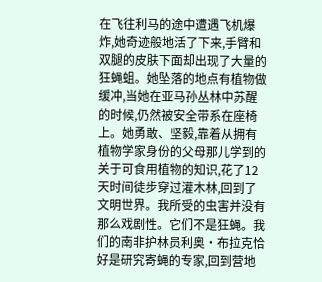在飞往利马的途中遭遇飞机爆炸,她奇迹般地活了下来,手臂和双腿的皮肤下面却出现了大量的狂蝇蛆。她坠落的地点有植物做缓冲,当她在亚马孙丛林中苏醒的时候,仍然被安全带系在座椅上。她勇敢、坚毅,靠着从拥有植物学家身份的父母那儿学到的关于可食用植物的知识,花了12天时间徒步穿过灌木林,回到了文明世界。我所受的虫害并没有那么戏剧性。它们不是狂蝇。我们的南非护林员利奥·布拉克恰好是研究寄蝇的专家,回到营地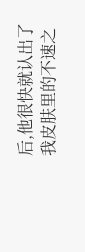后,他很快就认出了我皮肤里的不速之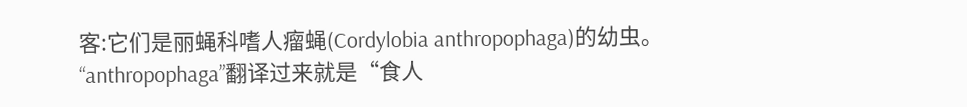客:它们是丽蝇科嗜人瘤蝇(Cordylobia anthropophaga)的幼虫。“anthropophaga”翻译过来就是“食人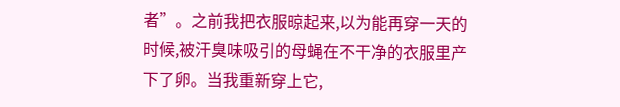者”。之前我把衣服晾起来,以为能再穿一天的时候,被汗臭味吸引的母蝇在不干净的衣服里产下了卵。当我重新穿上它,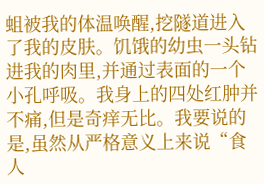蛆被我的体温唤醒,挖隧道进入了我的皮肤。饥饿的幼虫一头钻进我的肉里,并通过表面的一个小孔呼吸。我身上的四处红肿并不痛,但是奇痒无比。我要说的是,虽然从严格意义上来说“食人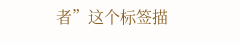者”这个标签描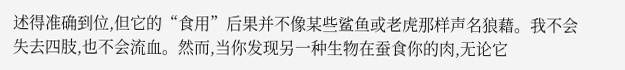述得准确到位,但它的“食用”后果并不像某些鲨鱼或老虎那样声名狼藉。我不会失去四肢,也不会流血。然而,当你发现另一种生物在蚕食你的肉,无论它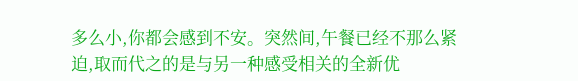多么小,你都会感到不安。突然间,午餐已经不那么紧迫,取而代之的是与另一种感受相关的全新优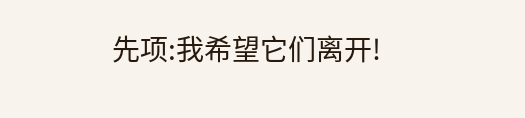先项:我希望它们离开!